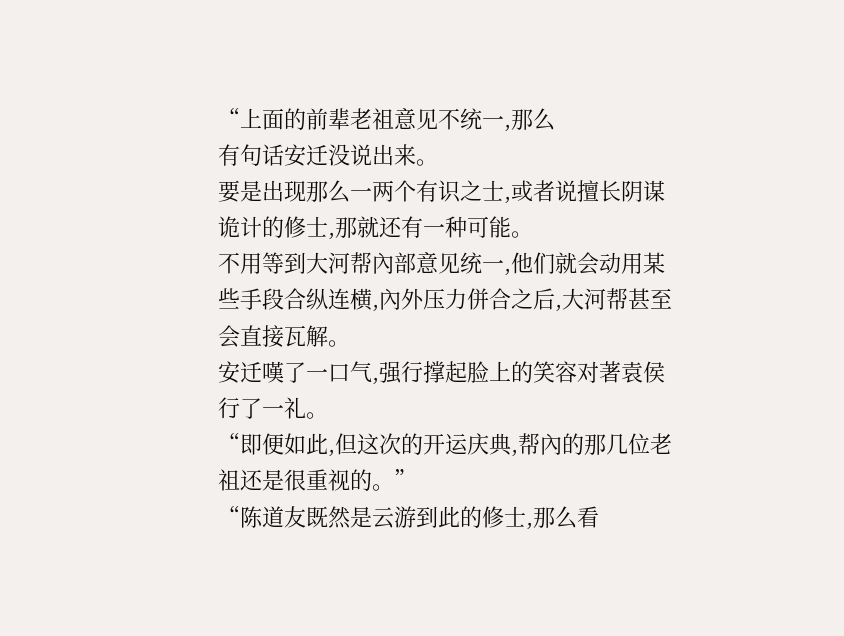“上面的前辈老祖意见不统一,那么
有句话安迁没说出来。
要是出现那么一两个有识之士,或者说擅长阴谋诡计的修士,那就还有一种可能。
不用等到大河帮內部意见统一,他们就会动用某些手段合纵连横,內外压力併合之后,大河帮甚至会直接瓦解。
安迁嘆了一口气,强行撑起脸上的笑容对著袁侯行了一礼。
“即便如此,但这次的开运庆典,帮內的那几位老祖还是很重视的。”
“陈道友既然是云游到此的修士,那么看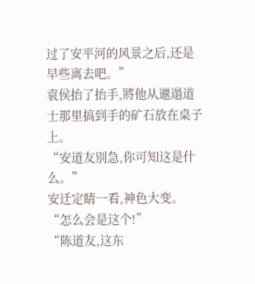过了安平河的风景之后,还是早些离去吧。”
袁侯抬了抬手,將他从邋遢道士那里搞到手的矿石放在桌子上。
“安道友別急,你可知这是什么。”
安迁定睛一看,神色大变。
“怎么会是这个!”
“陈道友,这东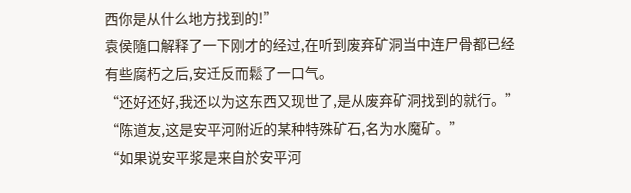西你是从什么地方找到的!”
袁侯隨口解释了一下刚才的经过,在听到废弃矿洞当中连尸骨都已经有些腐朽之后,安迁反而鬆了一口气。
“还好还好,我还以为这东西又现世了,是从废弃矿洞找到的就行。”
“陈道友,这是安平河附近的某种特殊矿石,名为水魔矿。”
“如果说安平浆是来自於安平河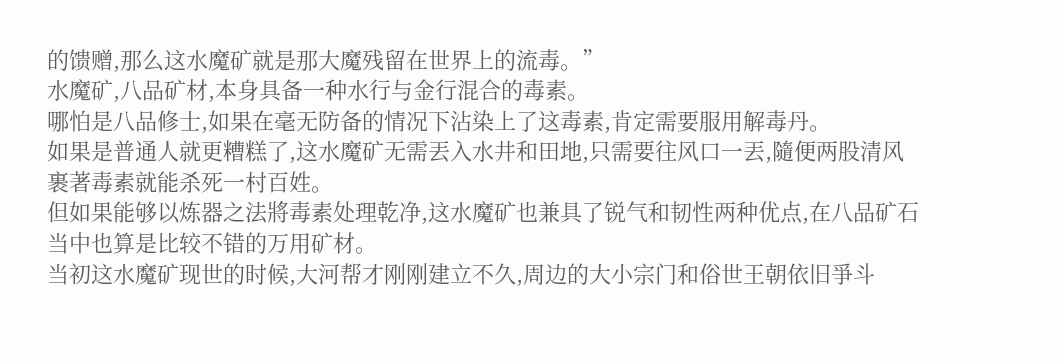的馈赠,那么这水魔矿就是那大魔残留在世界上的流毒。”
水魔矿,八品矿材,本身具备一种水行与金行混合的毒素。
哪怕是八品修士,如果在毫无防备的情况下沾染上了这毒素,肯定需要服用解毒丹。
如果是普通人就更糟糕了,这水魔矿无需丟入水井和田地,只需要往风口一丟,隨便两股清风裹著毒素就能杀死一村百姓。
但如果能够以炼器之法將毒素处理乾净,这水魔矿也兼具了锐气和韧性两种优点,在八品矿石当中也算是比较不错的万用矿材。
当初这水魔矿现世的时候,大河帮才刚刚建立不久,周边的大小宗门和俗世王朝依旧爭斗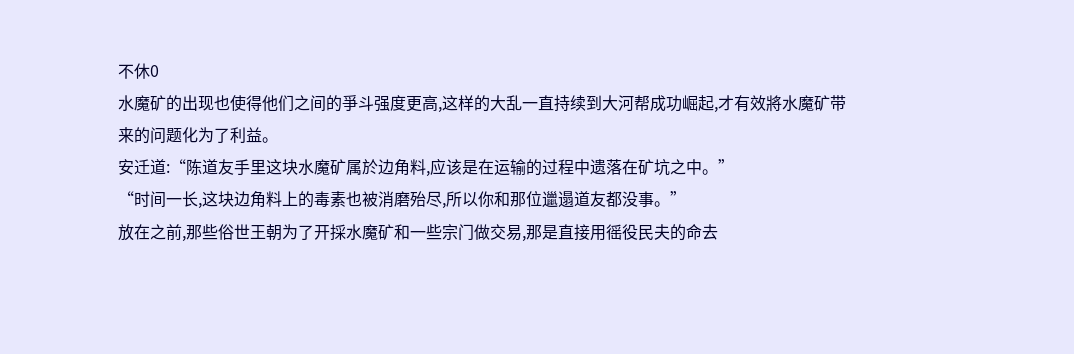不休0
水魔矿的出现也使得他们之间的爭斗强度更高,这样的大乱一直持续到大河帮成功崛起,才有效將水魔矿带来的问题化为了利益。
安迁道:“陈道友手里这块水魔矿属於边角料,应该是在运输的过程中遗落在矿坑之中。”
“时间一长,这块边角料上的毒素也被消磨殆尽,所以你和那位邋遢道友都没事。”
放在之前,那些俗世王朝为了开採水魔矿和一些宗门做交易,那是直接用徭役民夫的命去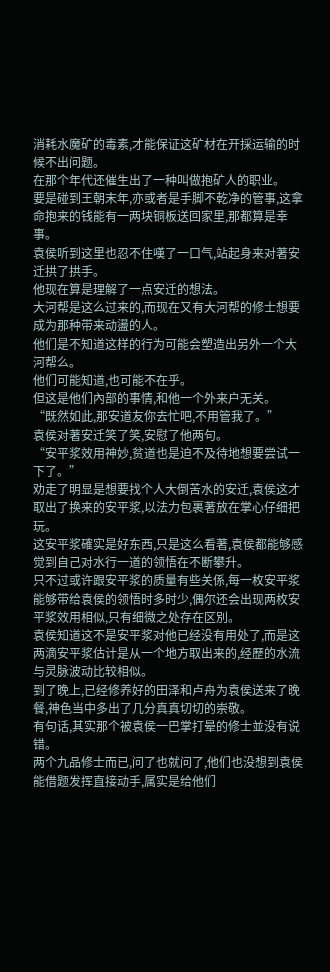消耗水魔矿的毒素,才能保证这矿材在开採运输的时候不出问题。
在那个年代还催生出了一种叫做抱矿人的职业。
要是碰到王朝末年,亦或者是手脚不乾净的管事,这拿命抱来的钱能有一两块铜板送回家里,那都算是幸事。
袁侯听到这里也忍不住嘆了一口气,站起身来对著安迁拱了拱手。
他现在算是理解了一点安迁的想法。
大河帮是这么过来的,而现在又有大河帮的修士想要成为那种带来动盪的人。
他们是不知道这样的行为可能会塑造出另外一个大河帮么。
他们可能知道,也可能不在乎。
但这是他们內部的事情,和他一个外来户无关。
“既然如此,那安道友你去忙吧,不用管我了。”
袁侯对著安迁笑了笑,安慰了他两句。
“安平浆效用神妙,贫道也是迫不及待地想要尝试一下了。”
劝走了明显是想要找个人大倒苦水的安迁,袁侯这才取出了换来的安平浆,以法力包裹著放在掌心仔细把玩。
这安平浆確实是好东西,只是这么看著,袁侯都能够感觉到自己对水行一道的领悟在不断攀升。
只不过或许跟安平浆的质量有些关係,每一枚安平浆能够带给袁侯的领悟时多时少,偶尔还会出现两枚安平浆效用相似,只有细微之处存在区別。
袁侯知道这不是安平浆对他已经没有用处了,而是这两滴安平浆估计是从一个地方取出来的,经歷的水流与灵脉波动比较相似。
到了晚上,已经修养好的田泽和卢舟为袁侯送来了晚餐,神色当中多出了几分真真切切的崇敬。
有句话,其实那个被袁侯一巴掌打晕的修士並没有说错。
两个九品修士而已,问了也就问了,他们也没想到袁侯能借题发挥直接动手,属实是给他们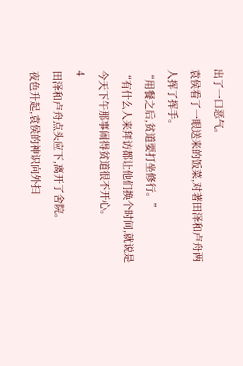出了一口恶气。
袁侯看了一眼送来的饭菜,对著田泽和卢舟两人挥了挥手。
“用餐之后,贫道要打坐修行。”
“有什么人来拜访都让他们换个时间,就说是今天下午那事闹得贫道很不开心。
4
田泽和卢舟点头应下,离开了舍院。
夜色升起,袁侯的神识向外扫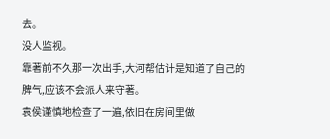去。
没人监视。
靠著前不久那一次出手,大河帮估计是知道了自己的脾气,应该不会派人来守著。
袁侯谨慎地检查了一遍,依旧在房间里做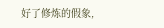好了修炼的假象,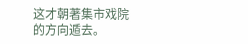这才朝著集市戏院的方向遁去。